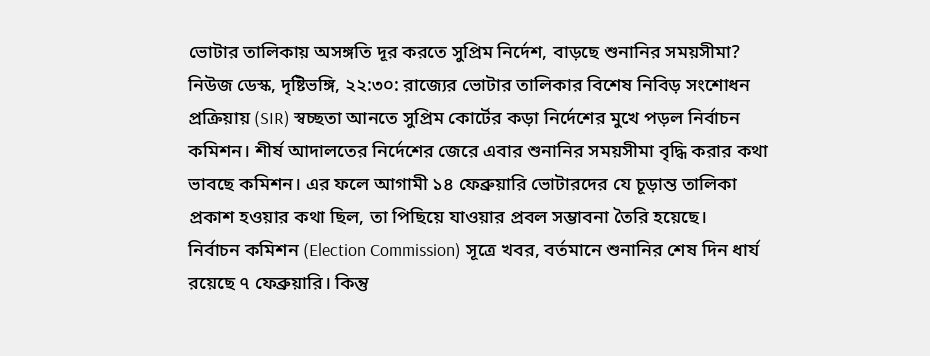ভোটার তালিকায় অসঙ্গতি দূর করতে সুপ্রিম নির্দেশ, বাড়ছে শুনানির সময়সীমা?
নিউজ ডেস্ক, দৃষ্টিভঙ্গি, ২২:৩০: রাজ্যের ভোটার তালিকার বিশেষ নিবিড় সংশোধন প্রক্রিয়ায় (SIR) স্বচ্ছতা আনতে সুপ্রিম কোর্টের কড়া নির্দেশের মুখে পড়ল নির্বাচন কমিশন। শীর্ষ আদালতের নির্দেশের জেরে এবার শুনানির সময়সীমা বৃদ্ধি করার কথা ভাবছে কমিশন। এর ফলে আগামী ১৪ ফেব্রুয়ারি ভোটারদের যে চূড়ান্ত তালিকা প্রকাশ হওয়ার কথা ছিল, তা পিছিয়ে যাওয়ার প্রবল সম্ভাবনা তৈরি হয়েছে।
নির্বাচন কমিশন (Election Commission) সূত্রে খবর, বর্তমানে শুনানির শেষ দিন ধার্য রয়েছে ৭ ফেব্রুয়ারি। কিন্তু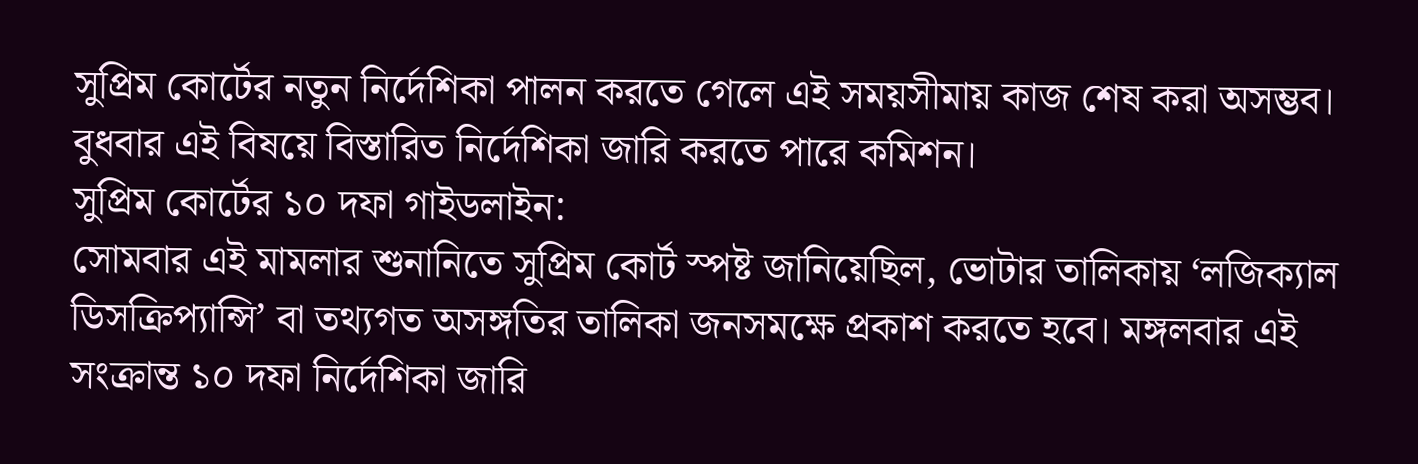সুপ্রিম কোর্টের নতুন নির্দেশিকা পালন করতে গেলে এই সময়সীমায় কাজ শেষ করা অসম্ভব। বুধবার এই বিষয়ে বিস্তারিত নির্দেশিকা জারি করতে পারে কমিশন।
সুপ্রিম কোর্টের ১০ দফা গাইডলাইন:
সোমবার এই মামলার শুনানিতে সুপ্রিম কোর্ট স্পষ্ট জানিয়েছিল, ভোটার তালিকায় ‘লজিক্যাল ডিসক্রিপ্যান্সি’ বা তথ্যগত অসঙ্গতির তালিকা জনসমক্ষে প্রকাশ করতে হবে। মঙ্গলবার এই সংক্রান্ত ১০ দফা নির্দেশিকা জারি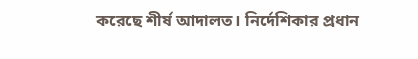করেছে শীর্ষ আদালত। নির্দেশিকার প্রধান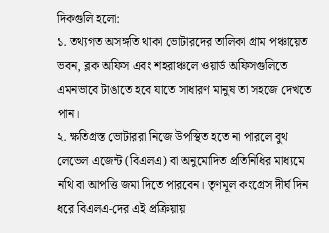দিকগুলি হলো:
১. তথ্যগত অসঙ্গতি থাকা ভোটারদের তালিকা গ্রাম পঞ্চায়েত ভবন, ব্লক অফিস এবং শহরাঞ্চলে ওয়ার্ড অফিসগুলিতে এমনভাবে টাঙাতে হবে যাতে সাধারণ মানুষ তা সহজে দেখতে পান।
২. ক্ষতিগ্রস্ত ভোটাররা নিজে উপস্থিত হতে না পারলে বুথ লেভেল এজেন্ট (বিএলএ) বা অনুমোদিত প্রতিনিধির মাধ্যমে নথি বা আপত্তি জমা দিতে পারবেন। তৃণমূল কংগ্রেস দীর্ঘ দিন ধরে বিএলএ-দের এই প্রক্রিয়ায়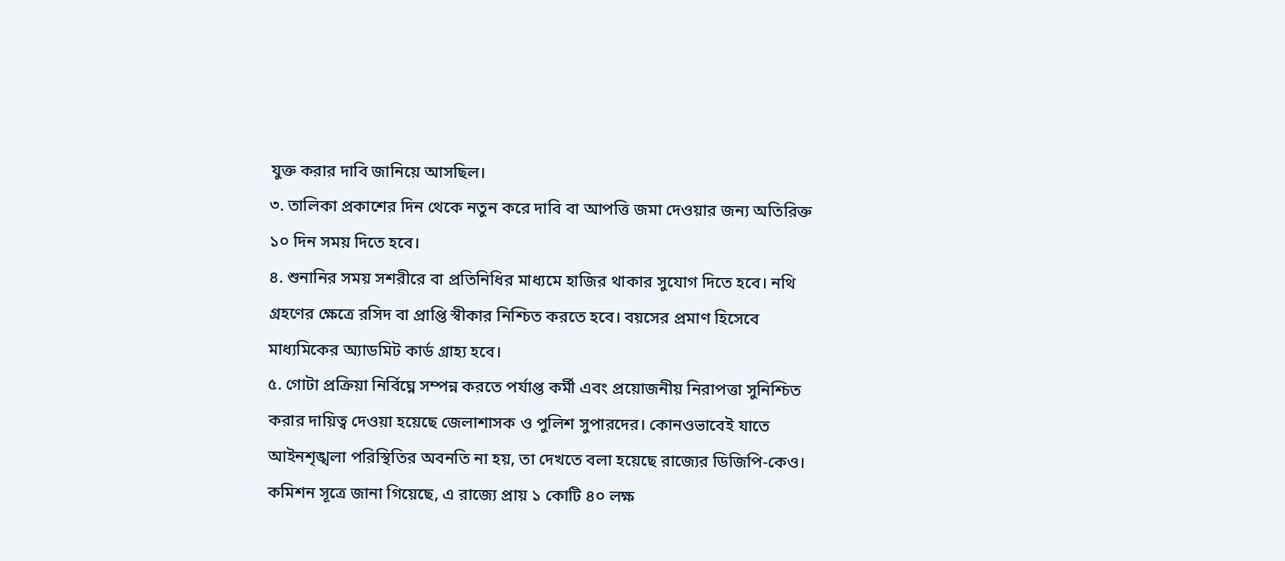যুক্ত করার দাবি জানিয়ে আসছিল।
৩. তালিকা প্রকাশের দিন থেকে নতুন করে দাবি বা আপত্তি জমা দেওয়ার জন্য অতিরিক্ত ১০ দিন সময় দিতে হবে।
৪. শুনানির সময় সশরীরে বা প্রতিনিধির মাধ্যমে হাজির থাকার সুযোগ দিতে হবে। নথি গ্রহণের ক্ষেত্রে রসিদ বা প্রাপ্তি স্বীকার নিশ্চিত করতে হবে। বয়সের প্রমাণ হিসেবে মাধ্যমিকের অ্যাডমিট কার্ড গ্রাহ্য হবে।
৫. গোটা প্রক্রিয়া নির্বিঘ্নে সম্পন্ন করতে পর্যাপ্ত কর্মী এবং প্রয়োজনীয় নিরাপত্তা সুনিশ্চিত করার দায়িত্ব দেওয়া হয়েছে জেলাশাসক ও পুলিশ সুপারদের। কোনওভাবেই যাতে আইনশৃঙ্খলা পরিস্থিতির অবনতি না হয়, তা দেখতে বলা হয়েছে রাজ্যের ডিজিপি-কেও।
কমিশন সূত্রে জানা গিয়েছে, এ রাজ্যে প্রায় ১ কোটি ৪০ লক্ষ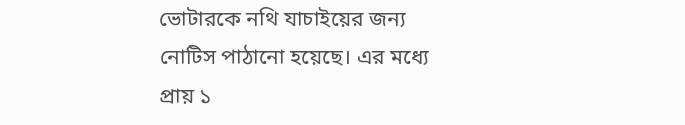ভোটারকে নথি যাচাইয়ের জন্য নোটিস পাঠানো হয়েছে। এর মধ্যে প্রায় ১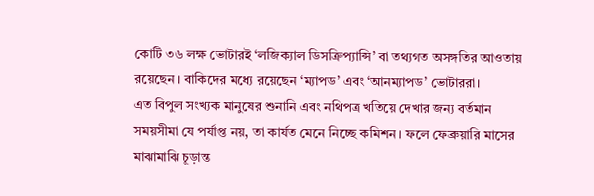কোটি ৩৬ লক্ষ ভোটারই ‘লজিক্যাল ডিসক্রিপ্যান্সি’ বা তথ্যগত অসঙ্গতির আওতায় রয়েছেন। বাকিদের মধ্যে রয়েছেন ‘ম্যাপড’ এবং ‘আনম্যাপড’ ভোটাররা।
এত বিপুল সংখ্যক মানুষের শুনানি এবং নথিপত্র খতিয়ে দেখার জন্য বর্তমান সময়সীমা যে পর্যাপ্ত নয়, তা কার্যত মেনে নিচ্ছে কমিশন। ফলে ফেব্রুয়ারি মাসের মাঝামাঝি চূড়ান্ত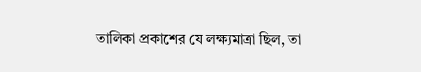তালিকা প্রকাশের যে লক্ষ্যমাত্রা ছিল, তা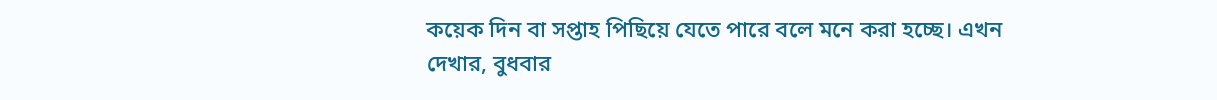কয়েক দিন বা সপ্তাহ পিছিয়ে যেতে পারে বলে মনে করা হচ্ছে। এখন দেখার, বুধবার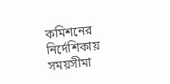কমিশনের নির্দেশিকায় সময়সীমা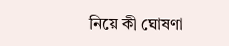নিয়ে কী ঘোষণা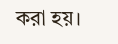করা হয়।